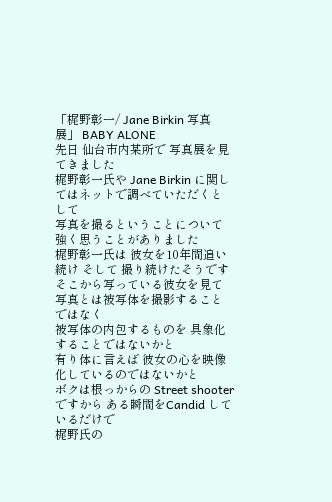「梶野彰一/ Jane Birkin 写真展」 BABY ALONE
先日 仙台市内某所で 写真展を見てきました
梶野彰一氏や Jane Birkin に関してはネットで調べていただくとして
写真を撮るということについて 強く思うことがありました
梶野彰一氏は 彼女を10年間追い続け そして 撮り続けたそうです
そこから写っている彼女を見て
写真とは被写体を撮影することではなく
被写体の内包するものを 具象化することではないかと
有り体に言えば 彼女の心を映像化しているのではないかと
ボクは根っからの Street shooter ですから ある瞬間をCandid しているだけで
梶野氏の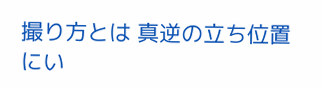撮り方とは 真逆の立ち位置にい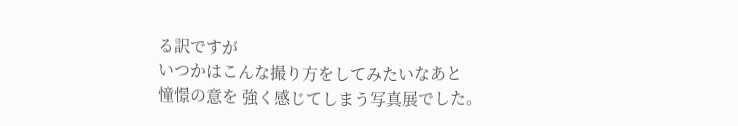る訳ですが
いつかはこんな撮り方をしてみたいなあと
憧憬の意を 強く感じてしまう写真展でした。